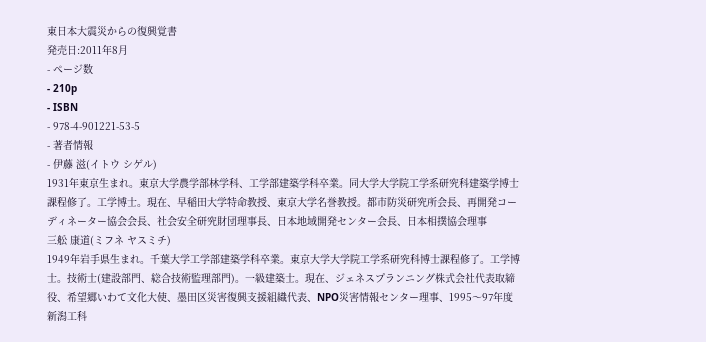東日本大震災からの復興覚書
発売日:2011年8月
- ページ数
- 210p
- ISBN
- 978-4-901221-53-5
- 著者情報
- 伊藤 滋(イトウ シゲル)
1931年東京生まれ。東京大学農学部林学科、工学部建築学科卒業。同大学大学院工学系研究科建築学博士課程修了。工学博士。現在、早稲田大学特命教授、東京大学名誉教授。都市防災研究所会長、再開発コーディネーター協会会長、社会安全研究財団理事長、日本地域開発センター会長、日本相撲協会理事
三舩 康道(ミフネ ヤスミチ)
1949年岩手県生まれ。千葉大学工学部建築学科卒業。東京大学大学院工学系研究科博士課程修了。工学博士。技術士(建設部門、総合技術監理部門)。一級建築士。現在、ジェネスプランニング株式会社代表取締役、希望郷いわて文化大使、墨田区災害復興支援組織代表、NPO災害情報センター理事、1995〜97年度新潟工科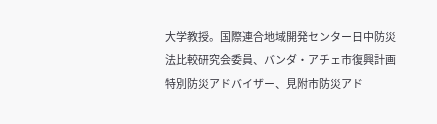大学教授。国際連合地域開発センター日中防災法比較研究会委員、バンダ・アチェ市復興計画特別防災アドバイザー、見附市防災アド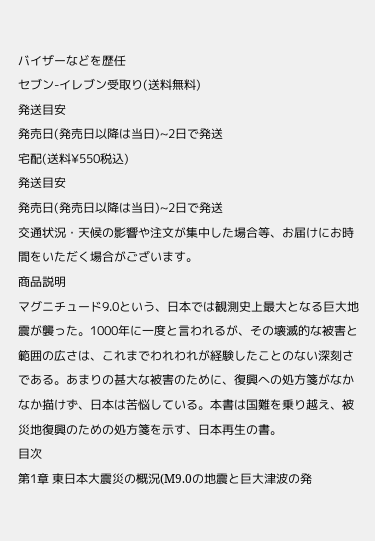バイザーなどを歴任
セブン-イレブン受取り(送料無料)
発送目安
発売日(発売日以降は当日)~2日で発送
宅配(送料¥550税込)
発送目安
発売日(発売日以降は当日)~2日で発送
交通状況・天候の影響や注文が集中した場合等、お届けにお時間をいただく場合がございます。
商品説明
マグニチュード9.0という、日本では観測史上最大となる巨大地震が襲った。1000年に一度と言われるが、その壊滅的な被害と範囲の広さは、これまでわれわれが経験したことのない深刻さである。あまりの甚大な被害のために、復興への処方箋がなかなか描けず、日本は苦悩している。本書は国難を乗り越え、被災地復興のための処方箋を示す、日本再生の書。
目次
第1章 東日本大震災の概況(M9.0の地震と巨大津波の発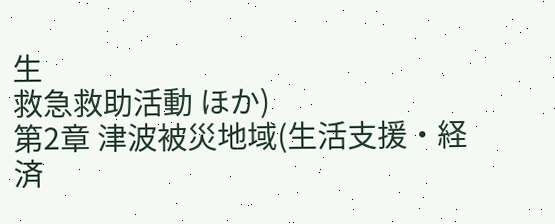生
救急救助活動 ほか)
第2章 津波被災地域(生活支援・経済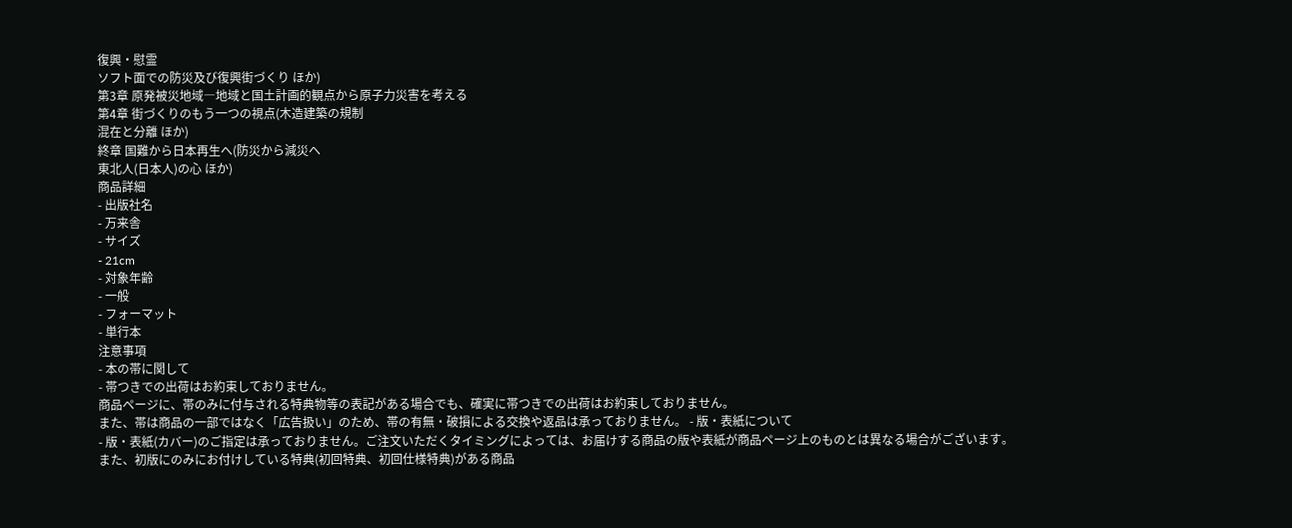復興・慰霊
ソフト面での防災及び復興街づくり ほか)
第3章 原発被災地域―地域と国土計画的観点から原子力災害を考える
第4章 街づくりのもう一つの視点(木造建築の規制
混在と分離 ほか)
終章 国難から日本再生へ(防災から減災へ
東北人(日本人)の心 ほか)
商品詳細
- 出版社名
- 万来舎
- サイズ
- 21cm
- 対象年齢
- 一般
- フォーマット
- 単行本
注意事項
- 本の帯に関して
- 帯つきでの出荷はお約束しておりません。
商品ページに、帯のみに付与される特典物等の表記がある場合でも、確実に帯つきでの出荷はお約束しておりません。
また、帯は商品の一部ではなく「広告扱い」のため、帯の有無・破損による交換や返品は承っておりません。 - 版・表紙について
- 版・表紙(カバー)のご指定は承っておりません。ご注文いただくタイミングによっては、お届けする商品の版や表紙が商品ページ上のものとは異なる場合がございます。
また、初版にのみにお付けしている特典(初回特典、初回仕様特典)がある商品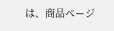は、商品ページ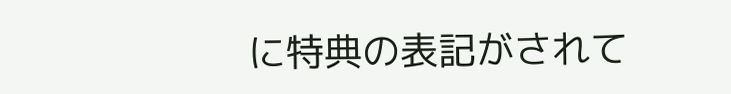に特典の表記がされて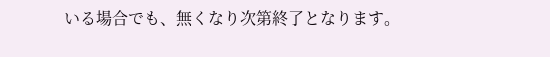いる場合でも、無くなり次第終了となります。